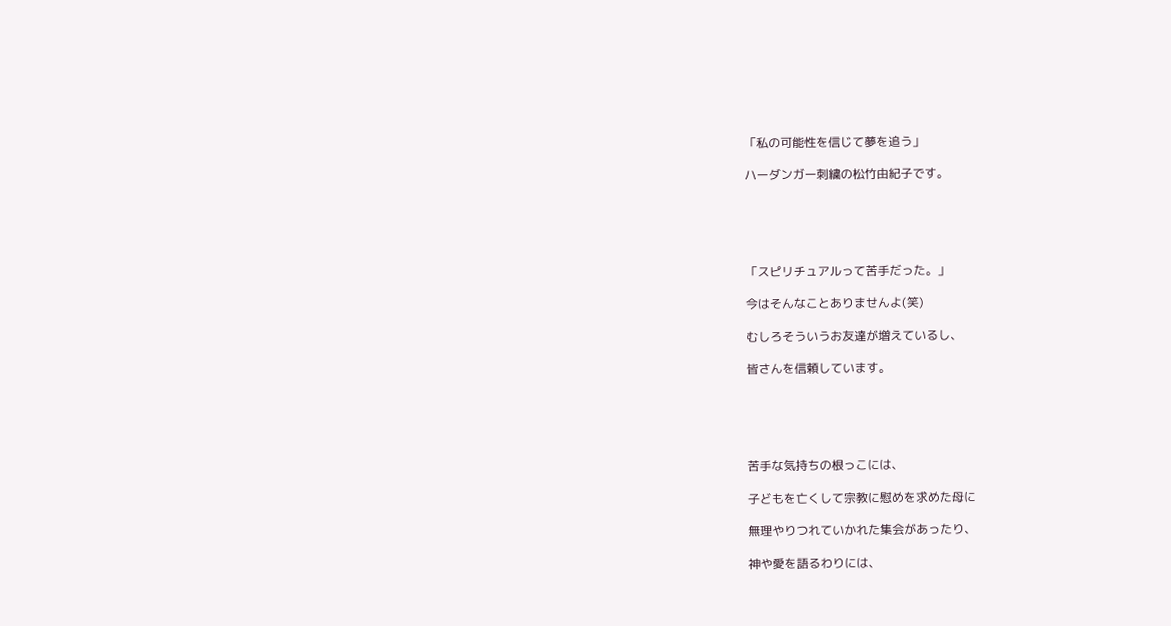「私の可能性を信じて夢を追う」

ハーダンガー刺繍の松竹由紀子です。





「スピリチュアルって苦手だった。」

今はそんなことありませんよ(笑)

むしろそういうお友達が増えているし、

皆さんを信頼しています。





苦手な気持ちの根っこには、

子どもを亡くして宗教に慰めを求めた母に

無理やりつれていかれた集会があったり、

神や愛を語るわりには、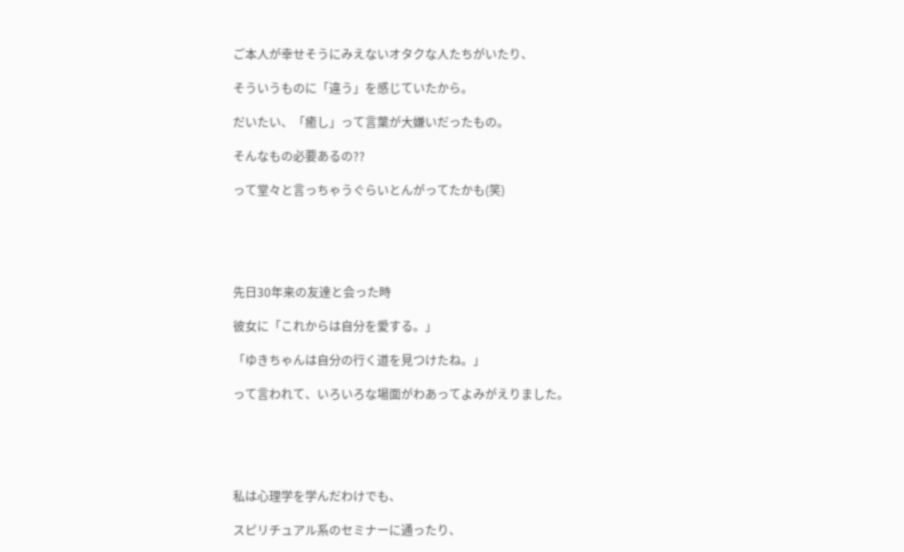ご本人が幸せそうにみえないオタクな人たちがいたり、

そういうものに「違う」を感じていたから。

だいたい、「癒し」って言葉が大嫌いだったもの。

そんなもの必要あるの??

って堂々と言っちゃうぐらいとんがってたかも(笑)





先日30年来の友達と会った時

彼女に「これからは自分を愛する。」

「ゆきちゃんは自分の行く道を見つけたね。」

って言われて、いろいろな場面がわあってよみがえりました。





私は心理学を学んだわけでも、

スピリチュアル系のセミナーに通ったり、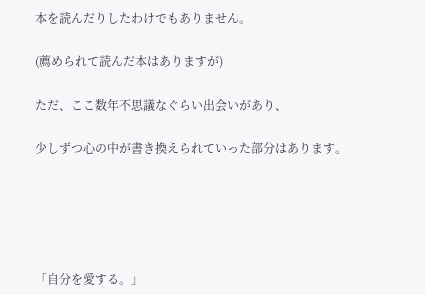本を読んだりしたわけでもありません。

(薦められて読んだ本はありますが)

ただ、ここ数年不思議なぐらい出会いがあり、

少しずつ心の中が書き換えられていった部分はあります。





「自分を愛する。」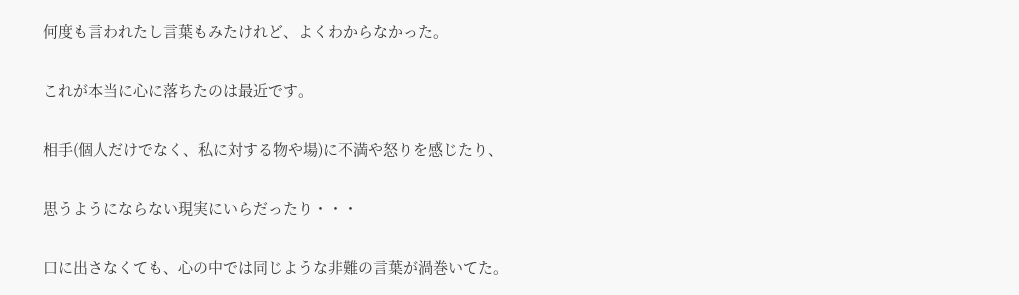何度も言われたし言葉もみたけれど、よくわからなかった。

これが本当に心に落ちたのは最近です。

相手(個人だけでなく、私に対する物や場)に不満や怒りを感じたり、

思うようにならない現実にいらだったり・・・

口に出さなくても、心の中では同じような非難の言葉が渦巻いてた。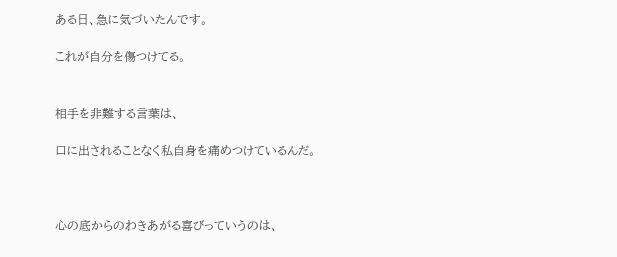ある日、急に気づいたんです。

これが自分を傷つけてる。


相手を非難する言葉は、

口に出されることなく私自身を痛めつけているんだ。



心の底からのわきあがる喜びっていうのは、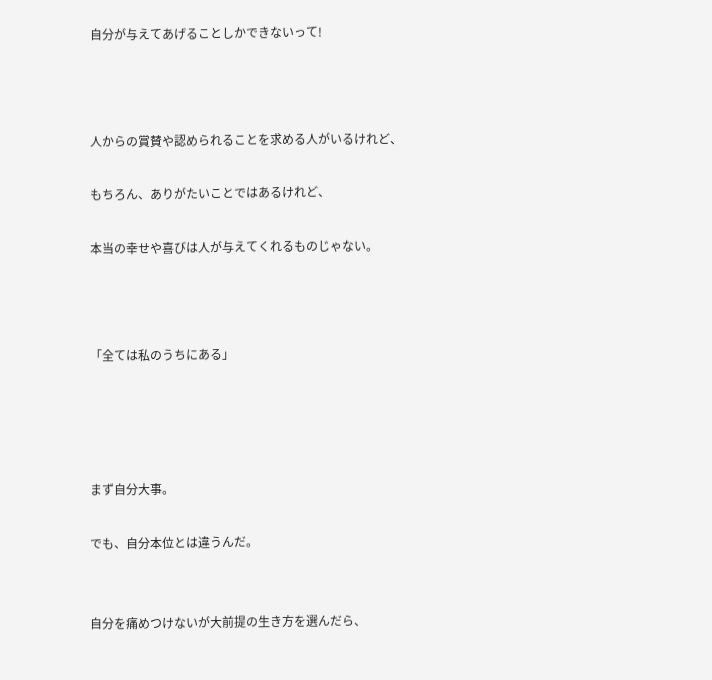自分が与えてあげることしかできないって!



人からの賞賛や認められることを求める人がいるけれど、

もちろん、ありがたいことではあるけれど、

本当の幸せや喜びは人が与えてくれるものじゃない。



「全ては私のうちにある」




まず自分大事。

でも、自分本位とは違うんだ。


自分を痛めつけないが大前提の生き方を選んだら、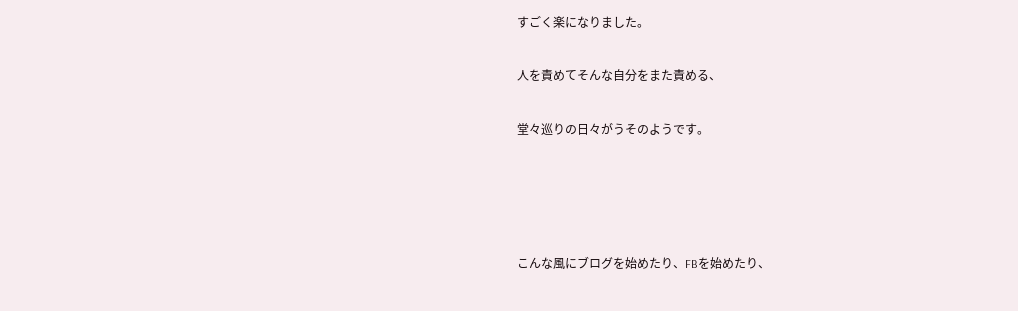すごく楽になりました。

人を責めてそんな自分をまた責める、

堂々巡りの日々がうそのようです。




こんな風にブログを始めたり、FBを始めたり、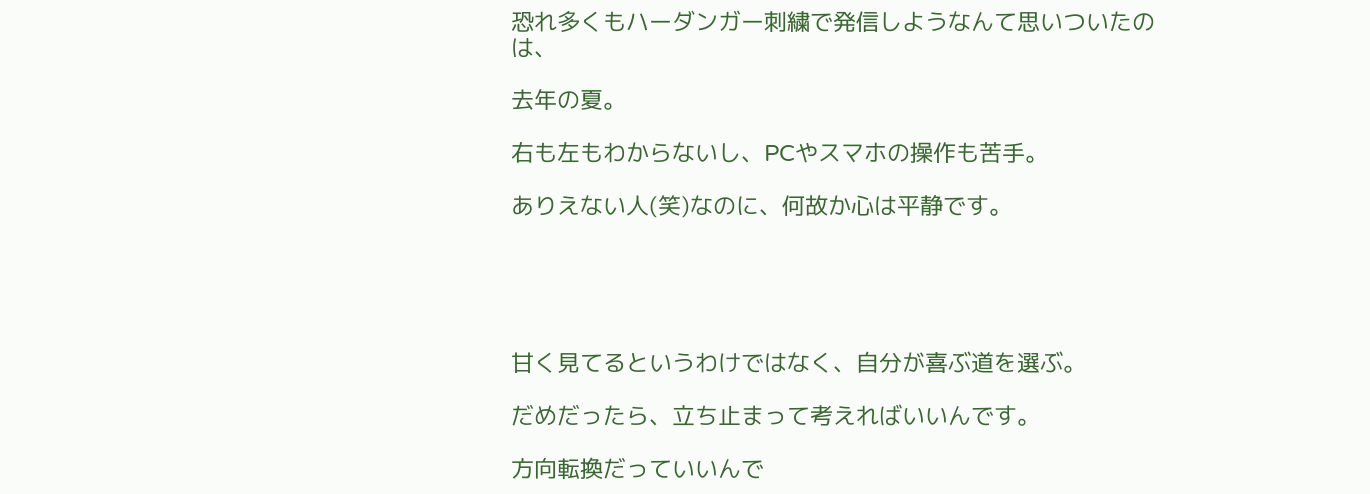恐れ多くもハーダンガー刺繍で発信しようなんて思いついたのは、

去年の夏。

右も左もわからないし、PCやスマホの操作も苦手。

ありえない人(笑)なのに、何故か心は平静です。





甘く見てるというわけではなく、自分が喜ぶ道を選ぶ。

だめだったら、立ち止まって考えればいいんです。

方向転換だっていいんで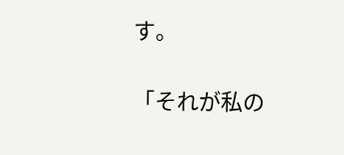す。

「それが私の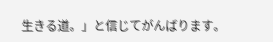生きる道。」と信じてがんばります。